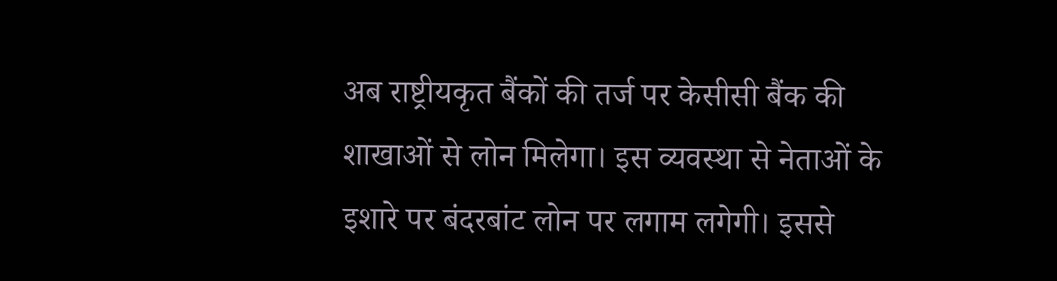अब राष्ट्रीयकृत बैंकों की तर्ज पर केसीसी बैंक की शाखाओं से लोन मिलेगा। इस व्यवस्था से नेताओं के इशारे पर बंदरबांट लोन पर लगाम लगेगी। इससे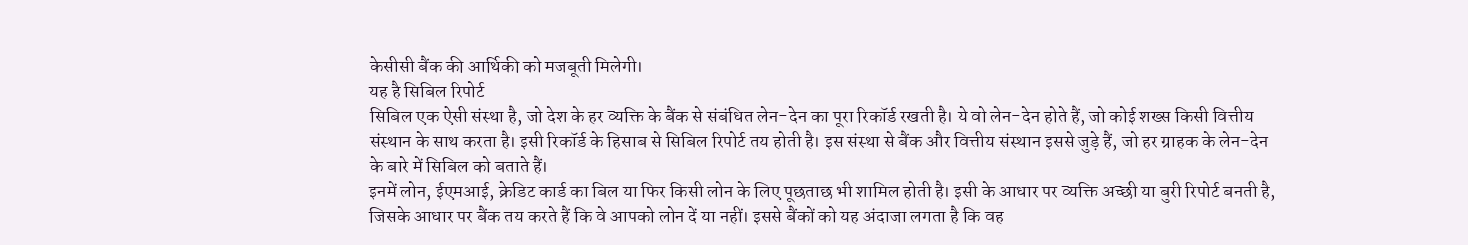केसीसी बैंक की आर्थिकी को मजबूती मिलेगी।
यह है सिबिल रिपोर्ट
सिबिल एक ऐसी संस्था है, जो देश के हर व्यक्ति के बैंक से संबंधित लेन-देन का पूरा रिकॉर्ड रखती है। ये वो लेन-देन होते हैं, जो कोई शख्स किसी वित्तीय संस्थान के साथ करता है। इसी रिकॉर्ड के हिसाब से सिबिल रिपोर्ट तय होती है। इस संस्था से बैंक और वित्तीय संस्थान इससे जुड़े हैं, जो हर ग्राहक के लेन-देन के बारे में सिबिल को बताते हैं।
इनमें लोन, ईएमआई, क्रेडिट कार्ड का बिल या फिर किसी लोन के लिए पूछताछ भी शामिल होती है। इसी के आधार पर व्यक्ति अच्छी या बुरी रिपोर्ट बनती है, जिसके आधार पर बैंक तय करते हैं कि वे आपको लोन दें या नहीं। इससे बैंकों को यह अंदाजा लगता है कि वह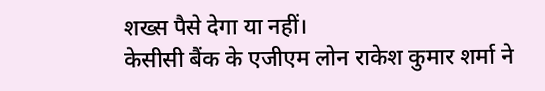शख्स पैसे देगा या नहीं।
केसीसी बैंक के एजीएम लोन राकेश कुमार शर्मा ने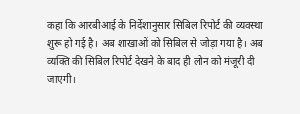कहा कि आरबीआई के निर्देशानुसार सिबिल रिपोर्ट की व्यवस्था शुरू हो गई है। अब शाखाओं को सिबिल से जोड़ा गया है। अब व्यक्ति की सिबिल रिपोर्ट देखने के बाद ही लोन को मंजूरी दी जाएगी।